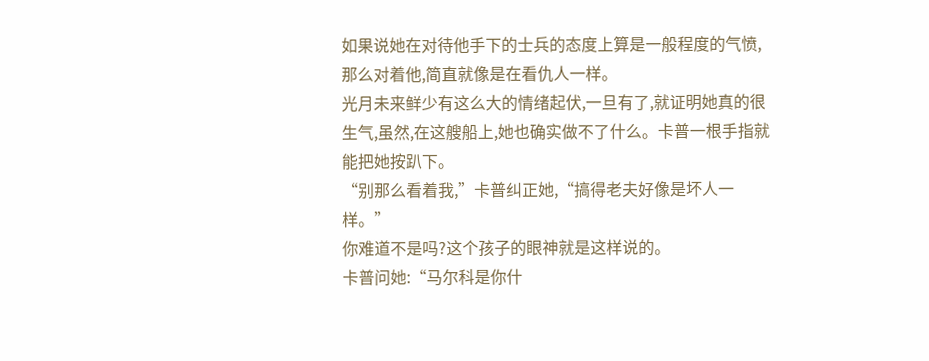如果说她在对待他手下的士兵的态度上算是一般程度的气愤,那么对着他,简直就像是在看仇人一样。
光月未来鲜少有这么大的情绪起伏,一旦有了,就证明她真的很生气,虽然,在这艘船上,她也确实做不了什么。卡普一根手指就能把她按趴下。
“别那么看着我,”卡普纠正她,“搞得老夫好像是坏人一样。”
你难道不是吗?这个孩子的眼神就是这样说的。
卡普问她:“马尔科是你什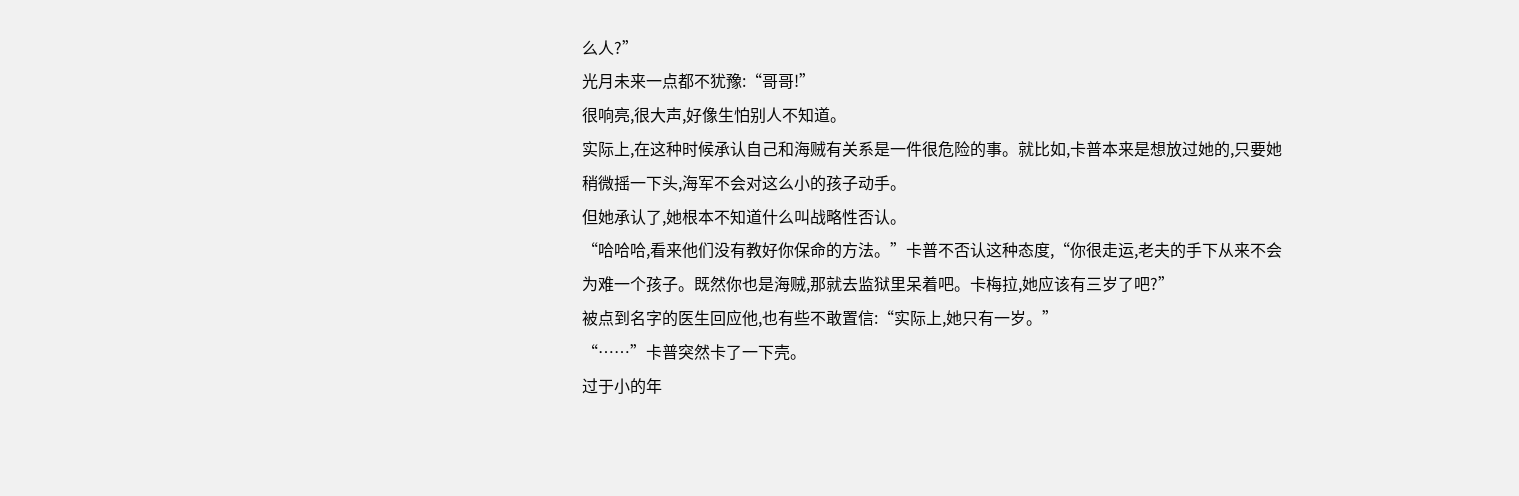么人?”
光月未来一点都不犹豫:“哥哥!”
很响亮,很大声,好像生怕别人不知道。
实际上,在这种时候承认自己和海贼有关系是一件很危险的事。就比如,卡普本来是想放过她的,只要她稍微摇一下头,海军不会对这么小的孩子动手。
但她承认了,她根本不知道什么叫战略性否认。
“哈哈哈,看来他们没有教好你保命的方法。”卡普不否认这种态度,“你很走运,老夫的手下从来不会为难一个孩子。既然你也是海贼,那就去监狱里呆着吧。卡梅拉,她应该有三岁了吧?”
被点到名字的医生回应他,也有些不敢置信:“实际上,她只有一岁。”
“……”卡普突然卡了一下壳。
过于小的年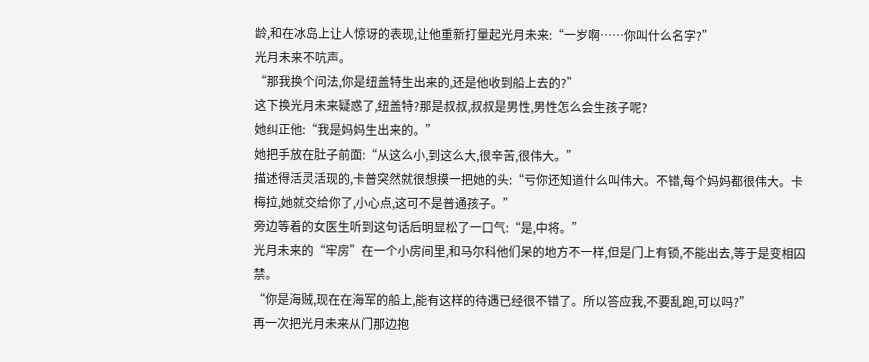龄,和在冰岛上让人惊讶的表现,让他重新打量起光月未来:“一岁啊……你叫什么名字?”
光月未来不吭声。
“那我换个问法,你是纽盖特生出来的,还是他收到船上去的?”
这下换光月未来疑惑了,纽盖特?那是叔叔,叔叔是男性,男性怎么会生孩子呢?
她纠正他:“我是妈妈生出来的。”
她把手放在肚子前面:“从这么小,到这么大,很辛苦,很伟大。”
描述得活灵活现的,卡普突然就很想摸一把她的头:“亏你还知道什么叫伟大。不错,每个妈妈都很伟大。卡梅拉,她就交给你了,小心点,这可不是普通孩子。”
旁边等着的女医生听到这句话后明显松了一口气:“是,中将。”
光月未来的“牢房”在一个小房间里,和马尔科他们呆的地方不一样,但是门上有锁,不能出去,等于是变相囚禁。
“你是海贼,现在在海军的船上,能有这样的待遇已经很不错了。所以答应我,不要乱跑,可以吗?”
再一次把光月未来从门那边抱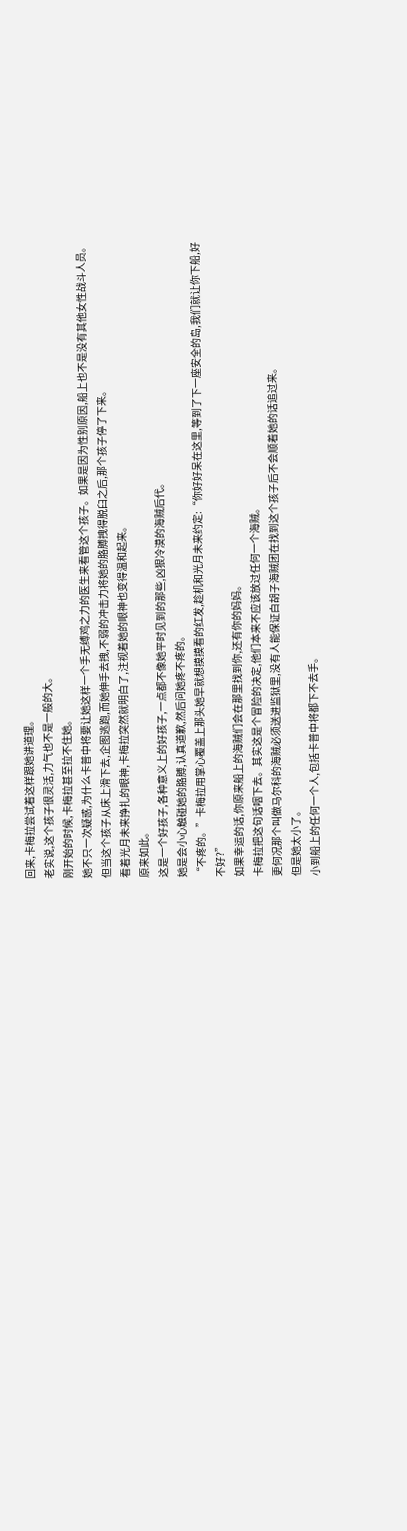回来,卡梅拉尝试着这样跟她讲道理。
老实说,这个孩子很灵活,力气也不是一般的大。
刚开始的时候,卡梅拉甚至拉不住她。
她不只一次疑惑,为什么卡普中将要让她这样一个手无缚鸡之力的医生来看管这个孩子。如果是因为性别原因,船上也不是没有其他女性战斗人员。
但当这个孩子从床上滑下去,企图逃跑,而她伸手去拽,不弱的冲击力将她的胳膊拽得脱臼之后,那个孩子停了下来。
看着光月未来挣扎的眼神,卡梅拉突然就明白了,注视着她的眼神也变得温和起来。
原来如此。
这是一个好孩子,各种意义上的好孩子,一点都不像她平时见到的那些,凶狠冷漠的海贼后代。
她是会小心触碰她的胳膊,认真道歉,然后问她疼不疼的。
“不疼的。”卡梅拉用掌心覆盖上那头她早就想摸摸看的红发,趁机和光月未来约定:“你好好呆在这里,等到了下一座安全的岛,我们就让你下船,好不好?”
如果幸运的话,你原来船上的海贼们会在那里找到你,还有你的妈妈。
卡梅拉把这句话咽下去。其实这是个冒险的决定,他们本来不应该放过任何一个海贼。
更何况那个叫做马尔科的海贼必须送进监狱里,没有人能保证白胡子海贼团在找到这个孩子后不会顺着她的话追过来。
但是她太小了。
小到船上的任何一个人,包括卡普中将都下不去手。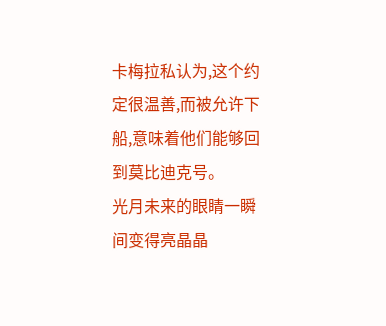卡梅拉私认为,这个约定很温善,而被允许下船,意味着他们能够回到莫比迪克号。
光月未来的眼睛一瞬间变得亮晶晶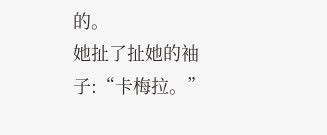的。
她扯了扯她的袖子:“卡梅拉。”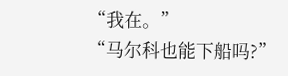“我在。”
“马尔科也能下船吗?”